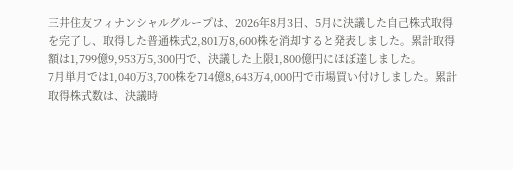三井住友フィナンシャルグループは、2026年8月3日、5月に決議した自己株式取得を完了し、取得した普通株式2,801万8,600株を消却すると発表しました。累計取得額は1,799億9,953万5,300円で、決議した上限1,800億円にほぼ達しました。
7月単月では1,040万3,700株を714億8,643万4,000円で市場買い付けしました。累計取得株式数は、決議時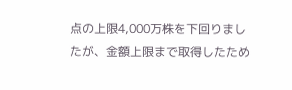点の上限4,000万株を下回りましたが、金額上限まで取得したため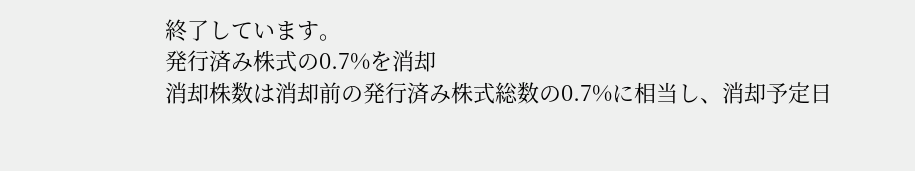終了しています。
発行済み株式の0.7%を消却
消却株数は消却前の発行済み株式総数の0.7%に相当し、消却予定日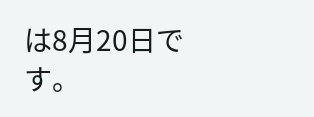は8月20日です。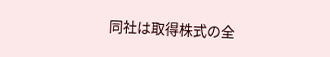同社は取得株式の全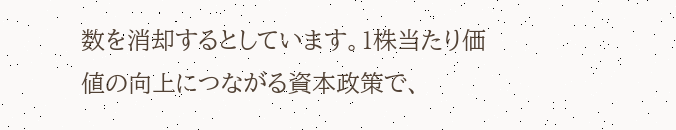数を消却するとしています。1株当たり価値の向上につながる資本政策で、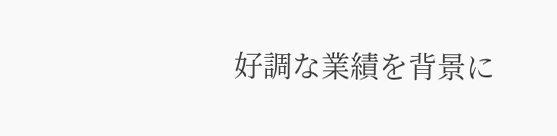好調な業績を背景に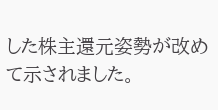した株主還元姿勢が改めて示されました。